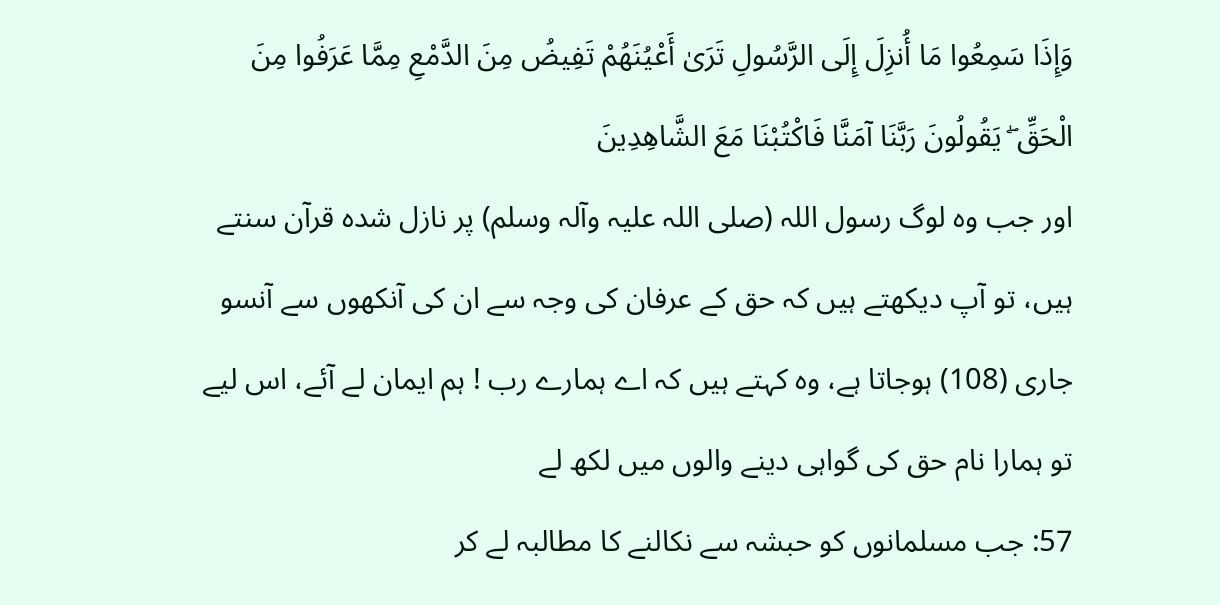وَإِذَا سَمِعُوا مَا أُنزِلَ إِلَى الرَّسُولِ تَرَىٰ أَعْيُنَهُمْ تَفِيضُ مِنَ الدَّمْعِ مِمَّا عَرَفُوا مِنَ الْحَقِّ ۖ يَقُولُونَ رَبَّنَا آمَنَّا فَاكْتُبْنَا مَعَ الشَّاهِدِينَ
اور جب وہ لوگ رسول اللہ (صلی اللہ علیہ وآلہ وسلم) پر نازل شدہ قرآن سنتے ہیں، تو آپ دیکھتے ہیں کہ حق کے عرفان کی وجہ سے ان کی آنکھوں سے آنسو جاری (108) ہوجاتا ہے، وہ کہتے ہیں کہ اے ہمارے رب ! ہم ایمان لے آئے، اس لیے تو ہمارا نام حق کی گواہی دینے والوں میں لکھ لے
57: جب مسلمانوں کو حبشہ سے نکالنے کا مطالبہ لے کر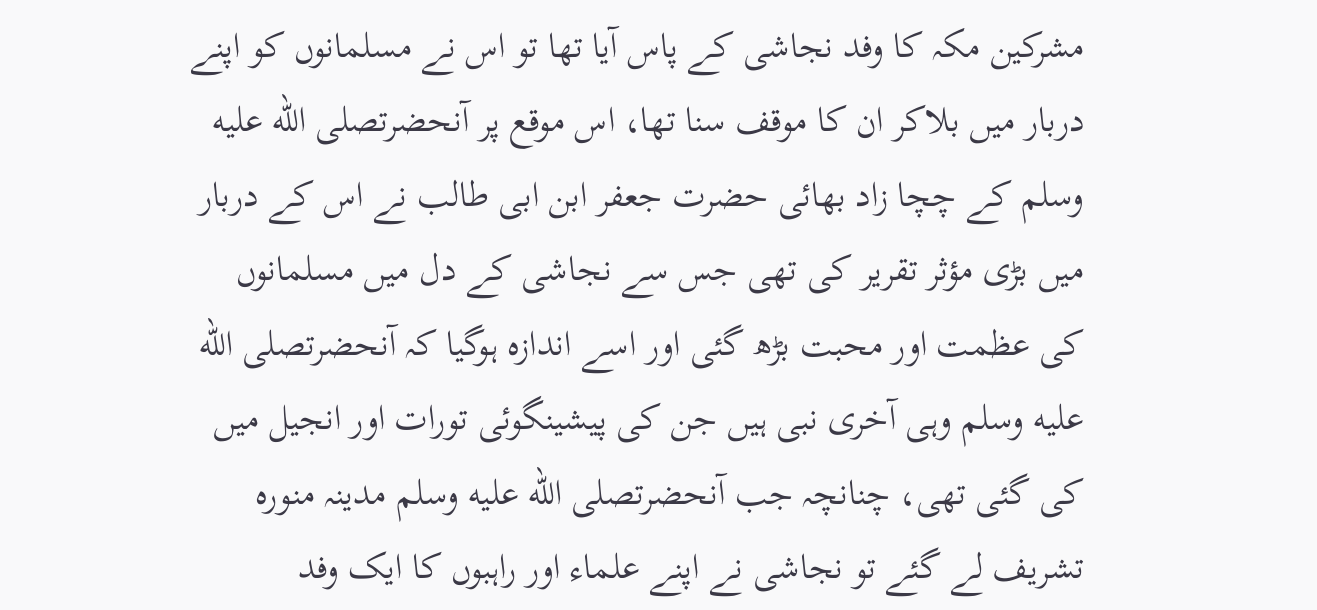مشرکین مکہ کا وفد نجاشی کے پاس آیا تھا تو اس نے مسلمانوں کو اپنے دربار میں بلاکر ان کا موقف سنا تھا، اس موقع پر آنحضرتصلى الله عليه وسلم کے چچا زاد بھائی حضرت جعفر ابن ابی طالب نے اس کے دربار میں بڑی مؤثر تقریر کی تھی جس سے نجاشی کے دل میں مسلمانوں کی عظمت اور محبت بڑھ گئی اور اسے اندازہ ہوگیا کہ آنحضرتصلى الله عليه وسلم وہی آخری نبی ہیں جن کی پیشینگوئی تورات اور انجیل میں کی گئی تھی، چنانچہ جب آنحضرتصلى الله عليه وسلم مدینہ منورہ تشریف لے گئے تو نجاشی نے اپنے علماء اور راہبوں کا ایک وفد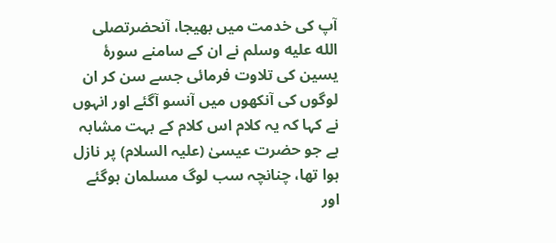آپ کی خدمت میں بھیجا، آنحضرتصلى الله عليه وسلم نے ان کے سامنے سورۂ یسین کی تلاوت فرمائی جسے سن کر ان لوگوں کی آنکھوں میں آنسو آگئے اور انہوں نے کہا کہ یہ کلام اس کلام کے بہت مشابہ ہے جو حضرت عیسیٰ (علیہ السلام) پر نازل ہوا تھا، چنانچہ سب لوگ مسلمان ہوگئے اور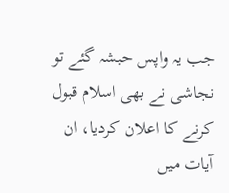جب یہ واپس حبشہ گئے تو نجاشی نے بھی اسلام قبول کرنے کا اعلان کردیا، ان آیات میں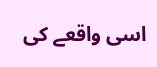اسی واقعے کی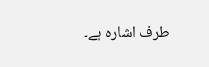طرف اشارہ ہے۔